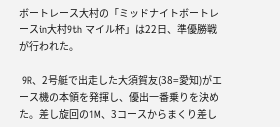ボートレース大村の「ミッドナイトボートレースin大村9th マイル杯」は22日、準優勝戦が行われた。

 9R、2号艇で出走した大須賀友(38=愛知)がエース機の本領を発揮し、優出一番乗りを決めた。差し旋回の1M、3コースからまくり差し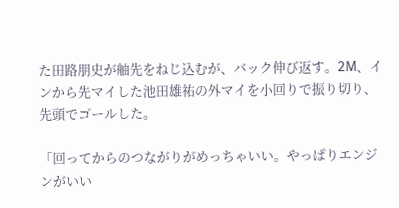た田路朋史が舳先をねじ込むが、バック伸び返す。2M、インから先マイした池田雄祐の外マイを小回りで振り切り、先頭でゴールした。

「回ってからのつながりがめっちゃいい。やっぱりエンジンがいい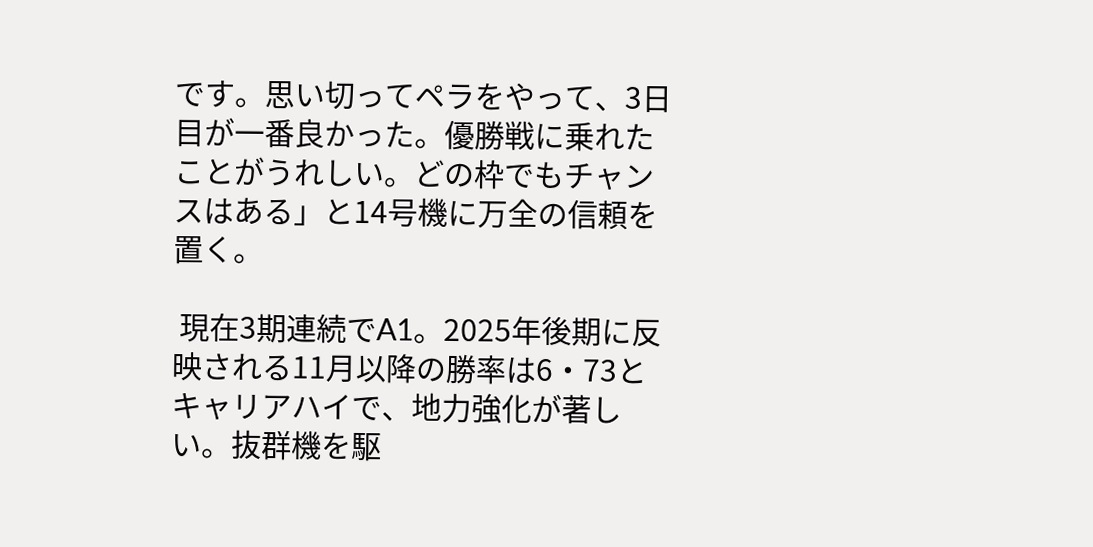です。思い切ってペラをやって、3日目が一番良かった。優勝戦に乗れたことがうれしい。どの枠でもチャンスはある」と14号機に万全の信頼を置く。

 現在3期連続でA1。2025年後期に反映される11月以降の勝率は6・73とキャリアハイで、地力強化が著しい。抜群機を駆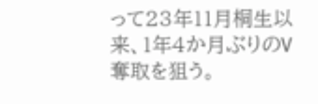って23年11月桐生以来、1年4か月ぶりのV奪取を狙う。